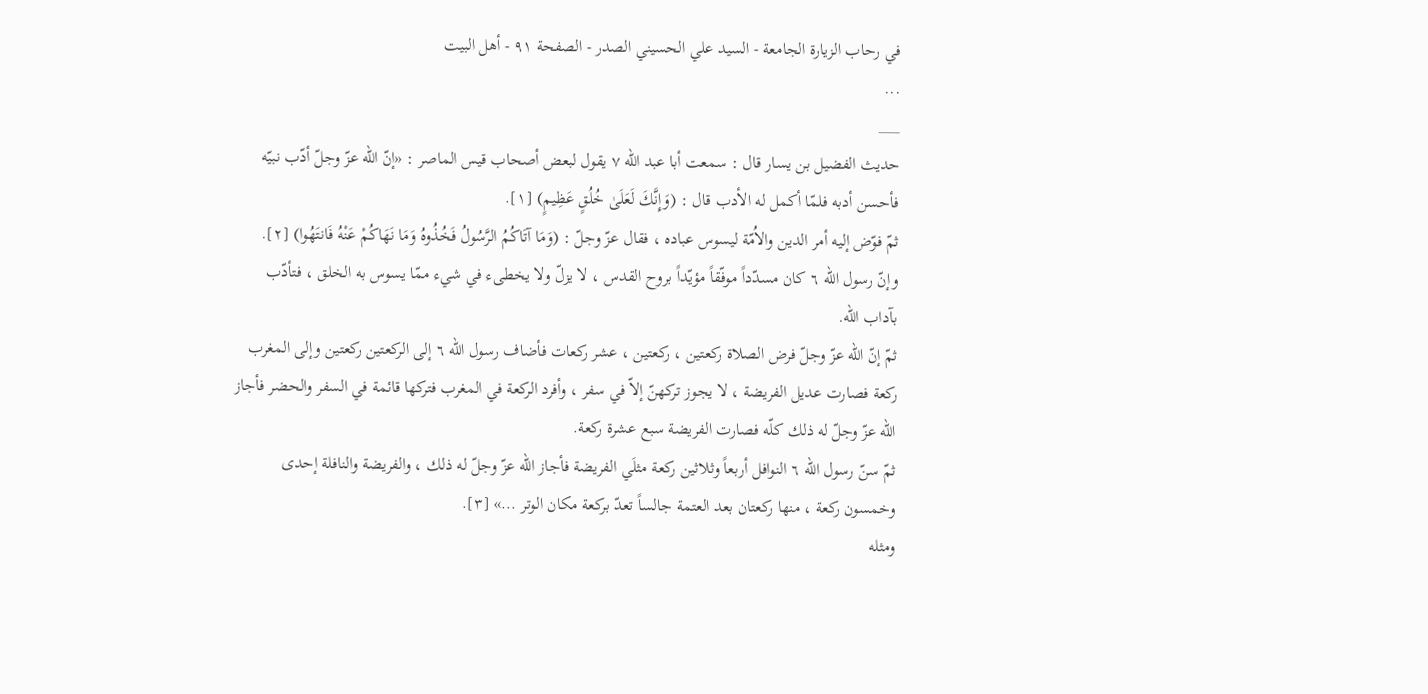في رحاب الزيارة الجامعة - السيد علي الحسيني الصدر - الصفحة ٩١ - أهل البيت
...
___
حديث الفضيل بن يسار قال : سمعت أبا عبد الله ٧ يقول لبعض أصحاب قيس الماصر : «إنّ الله عزّ وجلّ أدّب نبيّه فأحسن أدبه فلمّا أكمل له الأدب قال : (وَإِنَّكَ لَعَلَىٰ خُلُقٍ عَظِيمٍ) [١].
ثمّ فوّض إليه أمر الدين والاُمّة ليسوس عباده ، فقال عزّ وجلّ : (وَمَا آتَاكُمُ الرَّسُولُ فَخُذُوهُ وَمَا نَهَاكُمْ عَنْهُ فَانتَهُوا) [٢].
وإنّ رسول الله ٦ كان مسدّداً موفّقاً مؤيّداً بروح القدس ، لا يزلّ ولا يخطىء في شيء ممّا يسوس به الخلق ، فتأدّب بآداب الله.
ثمّ إنّ الله عزّ وجلّ فرض الصلاة ركعتين ، ركعتين ، عشر ركعات فأضاف رسول الله ٦ إلى الركعتين ركعتين وإلى المغرب ركعة فصارت عديل الفريضة ، لا يجوز تركهنّ إلاّ في سفر ، وأفرد الركعة في المغرب فتركها قائمة في السفر والحضر فأجاز الله عزّ وجلّ له ذلك كلّه فصارت الفريضة سبع عشرة ركعة.
ثمّ سنّ رسول الله ٦ النوافل أربعاً وثلاثين ركعة مثلَي الفريضة فأجاز الله عزّ وجلّ له ذلك ، والفريضة والنافلة إحدى وخمسون ركعة ، منها ركعتان بعد العتمة جالساً تعدّ بركعة مكان الوتر ...» [٣].
ومثله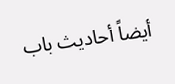أيضاً أحاديث باب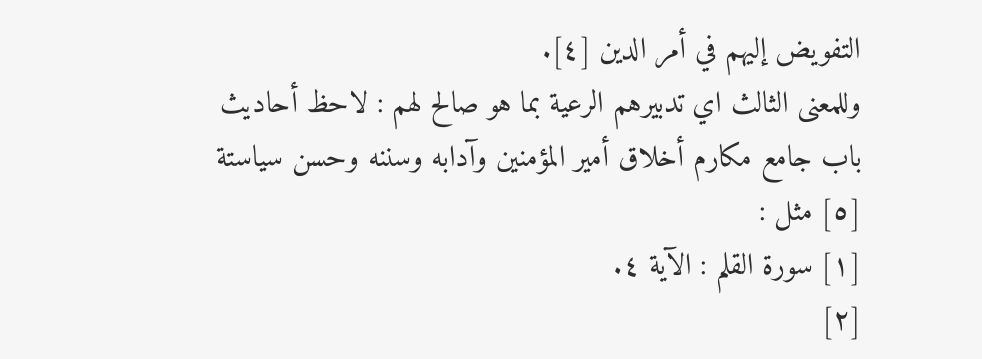التفويض إليهم في أمر الدين [٤].
وللمعنى الثالث اي تدبيرهم الرعية بما هو صالح لهم : لاحظ أحاديث باب جامع مكارم أخلاق أمير المؤمنين وآدابه وسننه وحسن سياستة [٥] مثل :
[١] سورة القلم : الآية ٤.
[٢]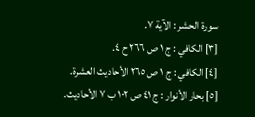سورة الحشر : الآية ٧.
[٣] الكافي : ج ١ ص ٢٦٦ ح ٤.
[٤] الكافي : ج ١ ص ٢٦٥ الأحاديث العشرة.
[٥] بحار الأنوار : ج ٤١ ص ١٠٢ ب ٧ الأحاديث.